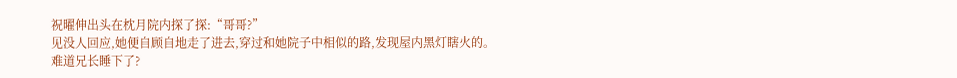祝曜伸出头在枕月院内探了探:“哥哥?”
见没人回应,她便自顾自地走了进去,穿过和她院子中相似的路,发现屋内黑灯瞎火的。
难道兄长睡下了?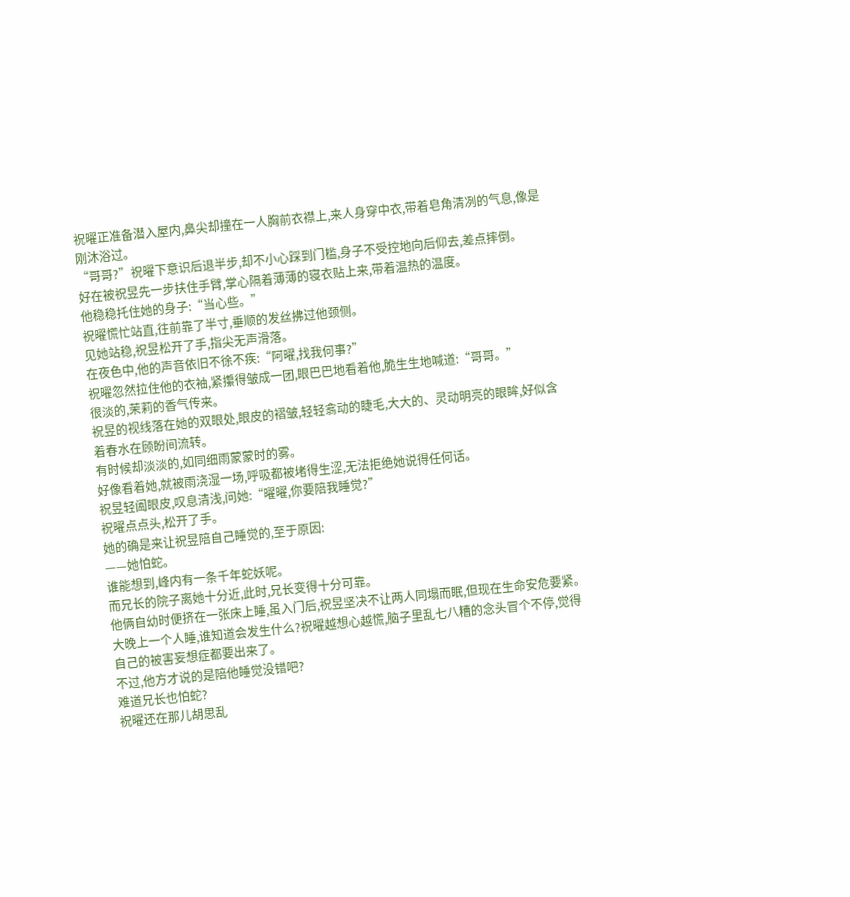祝曜正准备潜入屋内,鼻尖却撞在一人胸前衣襟上,来人身穿中衣,带着皂角清冽的气息,像是刚沐浴过。
“哥哥?”祝曜下意识后退半步,却不小心踩到门槛,身子不受控地向后仰去,差点摔倒。
好在被祝昱先一步扶住手臂,掌心隔着薄薄的寝衣贴上来,带着温热的温度。
他稳稳托住她的身子:“当心些。”
祝曜慌忙站直,往前靠了半寸,垂顺的发丝拂过他颈侧。
见她站稳,祝昱松开了手,指尖无声滑落。
在夜色中,他的声音依旧不徐不疾:“阿曜,找我何事?”
祝曜忽然拉住他的衣袖,紧攥得皱成一团,眼巴巴地看着他,脆生生地喊道:“哥哥。”
很淡的,茉莉的香气传来。
祝昱的视线落在她的双眼处,眼皮的褶皱,轻轻翕动的睫毛,大大的、灵动明亮的眼眸,好似含着春水在顾盼间流转。
有时候却淡淡的,如同细雨蒙蒙时的雾。
好像看着她,就被雨浇湿一场,呼吸都被堵得生涩,无法拒绝她说得任何话。
祝昱轻阖眼皮,叹息清浅,问她:“曜曜,你要陪我睡觉?”
祝曜点点头,松开了手。
她的确是来让祝昱陪自己睡觉的,至于原因:
——她怕蛇。
谁能想到,峰内有一条千年蛇妖呢。
而兄长的院子离她十分近,此时,兄长变得十分可靠。
他俩自幼时便挤在一张床上睡,虽入门后,祝昱坚决不让两人同塌而眠,但现在生命安危要紧。
大晚上一个人睡,谁知道会发生什么?祝曜越想心越慌,脑子里乱七八糟的念头冒个不停,觉得自己的被害妄想症都要出来了。
不过,他方才说的是陪他睡觉没错吧?
难道兄长也怕蛇?
祝曜还在那儿胡思乱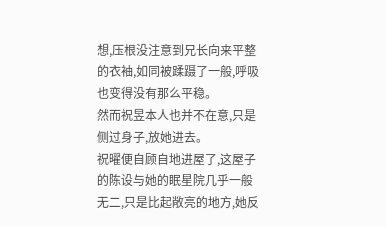想,压根没注意到兄长向来平整的衣袖,如同被蹂蹑了一般,呼吸也变得没有那么平稳。
然而祝昱本人也并不在意,只是侧过身子,放她进去。
祝曜便自顾自地进屋了,这屋子的陈设与她的眠星院几乎一般无二,只是比起敞亮的地方,她反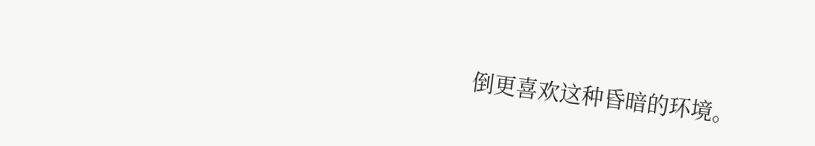倒更喜欢这种昏暗的环境。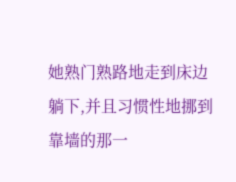她熟门熟路地走到床边躺下,并且习惯性地挪到靠墙的那一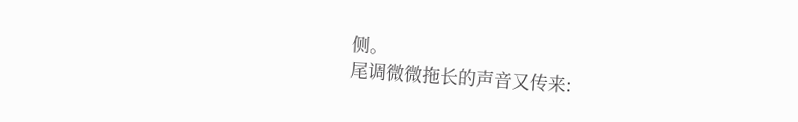侧。
尾调微微拖长的声音又传来: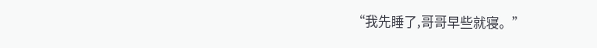“我先睡了,哥哥早些就寝。”